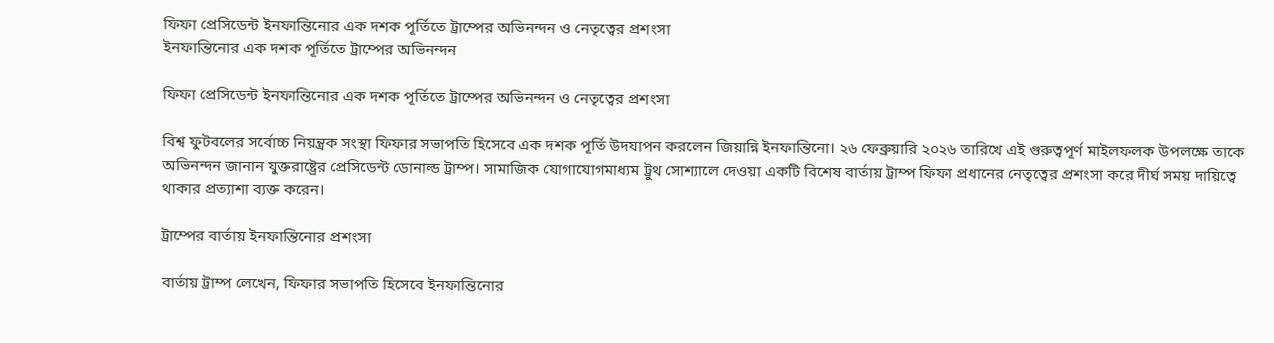ফিফা প্রেসিডেন্ট ইনফান্তিনোর এক দশক পূর্তিতে ট্রাম্পের অভিনন্দন ও নেতৃত্বের প্রশংসা
ইনফান্তিনোর এক দশক পূর্তিতে ট্রাম্পের অভিনন্দন

ফিফা প্রেসিডেন্ট ইনফান্তিনোর এক দশক পূর্তিতে ট্রাম্পের অভিনন্দন ও নেতৃত্বের প্রশংসা

বিশ্ব ফুটবলের সর্বোচ্চ নিয়ন্ত্রক সংস্থা ফিফার সভাপতি হিসেবে এক দশক পূর্তি উদযাপন করলেন জিয়ান্নি ইনফান্তিনো। ২৬ ফেব্রুয়ারি ২০২৬ তারিখে এই গুরুত্বপূর্ণ মাইলফলক উপলক্ষে তাকে অভিনন্দন জানান যুক্তরাষ্ট্রের প্রেসিডেন্ট ডোনাল্ড ট্রাম্প। সামাজিক যোগাযোগমাধ্যম ট্রুথ সোশ্যালে দেওয়া একটি বিশেষ বার্তায় ট্রাম্প ফিফা প্রধানের নেতৃত্বের প্রশংসা করে দীর্ঘ সময় দায়িত্বে থাকার প্রত্যাশা ব্যক্ত করেন।

ট্রাম্পের বার্তায় ইনফান্তিনোর প্রশংসা

বার্তায় ট্রাম্প লেখেন, ফিফার সভাপতি হিসেবে ইনফান্তিনোর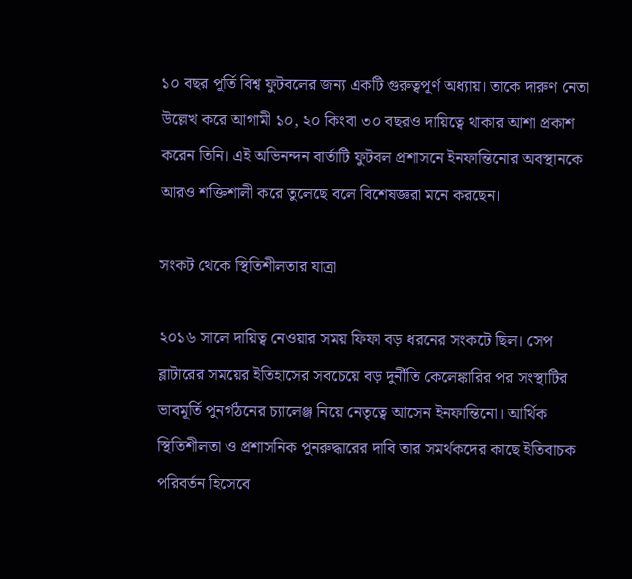১০ বছর পূর্তি বিশ্ব ফুটবলের জন্য একটি গুরুত্বপূর্ণ অধ্যায়। তাকে দারুণ নেতা উল্লেখ করে আগামী ১০, ২০ কিংবা ৩০ বছরও দায়িত্বে থাকার আশা প্রকাশ করেন তিনি। এই অভিনন্দন বার্তাটি ফুটবল প্রশাসনে ইনফান্তিনোর অবস্থানকে আরও শক্তিশালী করে তুলেছে বলে বিশেষজ্ঞরা মনে করছেন।

সংকট থেকে স্থিতিশীলতার যাত্রা

২০১৬ সালে দায়িত্ব নেওয়ার সময় ফিফা বড় ধরনের সংকটে ছিল। সেপ ব্লাটারের সময়ের ইতিহাসের সবচেয়ে বড় দুর্নীতি কেলেঙ্কারির পর সংস্থাটির ভাবমূর্তি পুনর্গঠনের চ্যালেঞ্জ নিয়ে নেতৃত্বে আসেন ইনফান্তিনো। আর্থিক স্থিতিশীলতা ও প্রশাসনিক পুনরুদ্ধারের দাবি তার সমর্থকদের কাছে ইতিবাচক পরিবর্তন হিসেবে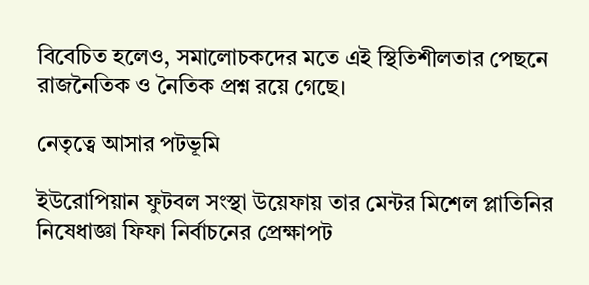বিবেচিত হলেও, সমালোচকদের মতে এই স্থিতিশীলতার পেছনে রাজনৈতিক ও নৈতিক প্রশ্ন রয়ে গেছে।

নেতৃত্বে আসার পটভূমি

ইউরোপিয়ান ফুটবল সংস্থা উয়েফায় তার মেন্টর মিশেল প্লাতিনির নিষেধাজ্ঞা ফিফা নির্বাচনের প্রেক্ষাপট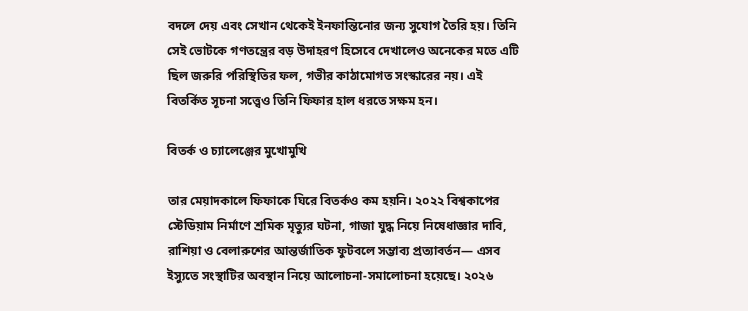বদলে দেয় এবং সেখান থেকেই ইনফান্তিনোর জন্য সুযোগ তৈরি হয়। তিনি সেই ভোটকে গণতন্ত্রের বড় উদাহরণ হিসেবে দেখালেও অনেকের মতে এটি ছিল জরুরি পরিস্থিতির ফল, গভীর কাঠামোগত সংস্কারের নয়। এই বিতর্কিত সূচনা সত্ত্বেও তিনি ফিফার হাল ধরতে সক্ষম হন।

বিতর্ক ও চ্যালেঞ্জের মুখোমুখি

তার মেয়াদকালে ফিফাকে ঘিরে বিতর্কও কম হয়নি। ২০২২ বিশ্বকাপের স্টেডিয়াম নির্মাণে শ্রমিক মৃত্যুর ঘটনা, গাজা যুদ্ধ নিয়ে নিষেধাজ্ঞার দাবি, রাশিয়া ও বেলারুশের আন্তর্জাতিক ফুটবলে সম্ভাব্য প্রত্যাবর্তন— এসব ইস্যুতে সংস্থাটির অবস্থান নিয়ে আলোচনা-সমালোচনা হয়েছে। ২০২৬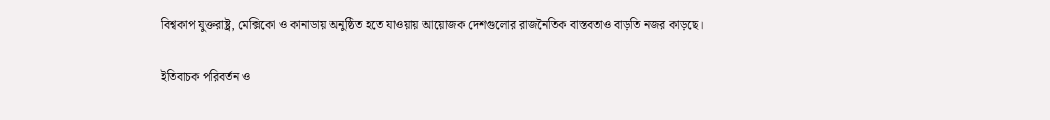বিশ্বকাপ যুক্তরাষ্ট্র, মেক্সিকো ও কানাডায় অনুষ্ঠিত হতে যাওয়ায় আয়োজক দেশগুলোর রাজনৈতিক বাস্তবতাও বাড়তি নজর কাড়ছে।

ইতিবাচক পরিবর্তন ও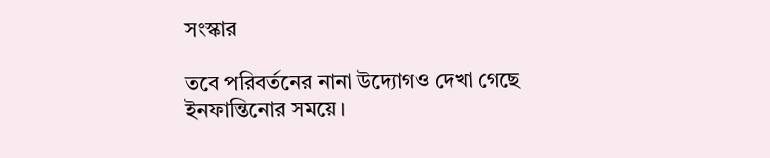সংস্কার

তবে পরিবর্তনের নানা উদ্যোগও দেখা গেছে ইনফান্তিনোর সময়ে।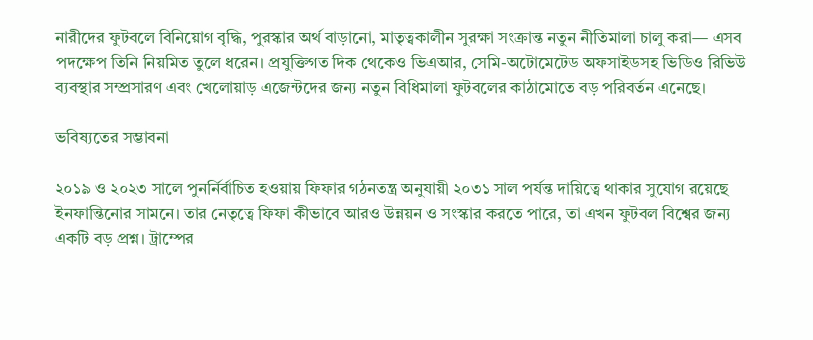নারীদের ফুটবলে বিনিয়োগ বৃদ্ধি, পুরস্কার অর্থ বাড়ানো, মাতৃত্বকালীন সুরক্ষা সংক্রান্ত নতুন নীতিমালা চালু করা— এসব পদক্ষেপ তিনি নিয়মিত তুলে ধরেন। প্রযুক্তিগত দিক থেকেও ভিএআর, সেমি-অটোমেটেড অফসাইডসহ ভিডিও রিভিউ ব্যবস্থার সম্প্রসারণ এবং খেলোয়াড় এজেন্টদের জন্য নতুন বিধিমালা ফুটবলের কাঠামোতে বড় পরিবর্তন এনেছে।

ভবিষ্যতের সম্ভাবনা

২০১৯ ও ২০২৩ সালে পুনর্নির্বাচিত হওয়ায় ফিফার গঠনতন্ত্র অনুযায়ী ২০৩১ সাল পর্যন্ত দায়িত্বে থাকার সুযোগ রয়েছে ইনফান্তিনোর সামনে। তার নেতৃত্বে ফিফা কীভাবে আরও উন্নয়ন ও সংস্কার করতে পারে, তা এখন ফুটবল বিশ্বের জন্য একটি বড় প্রশ্ন। ট্রাম্পের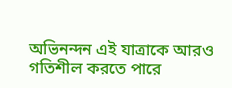অভিনন্দন এই যাত্রাকে আরও গতিশীল করতে পারে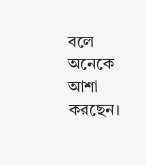বলে অনেকে আশা করছেন।